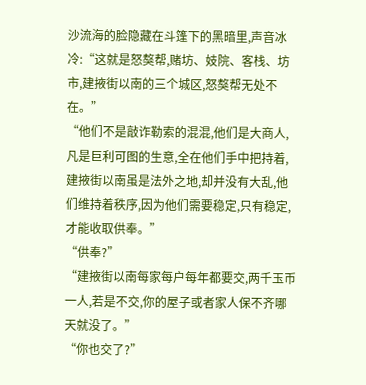沙流海的脸隐藏在斗篷下的黑暗里,声音冰冷:“这就是怒獒帮,赌坊、妓院、客栈、坊市,建掖街以南的三个城区,怒獒帮无处不在。”
“他们不是敲诈勒索的混混,他们是大商人,凡是巨利可图的生意,全在他们手中把持着,建掖街以南虽是法外之地,却并没有大乱,他们维持着秩序,因为他们需要稳定,只有稳定,才能收取供奉。”
“供奉?”
“建掖街以南每家每户每年都要交,两千玉币一人,若是不交,你的屋子或者家人保不齐哪天就没了。”
“你也交了?”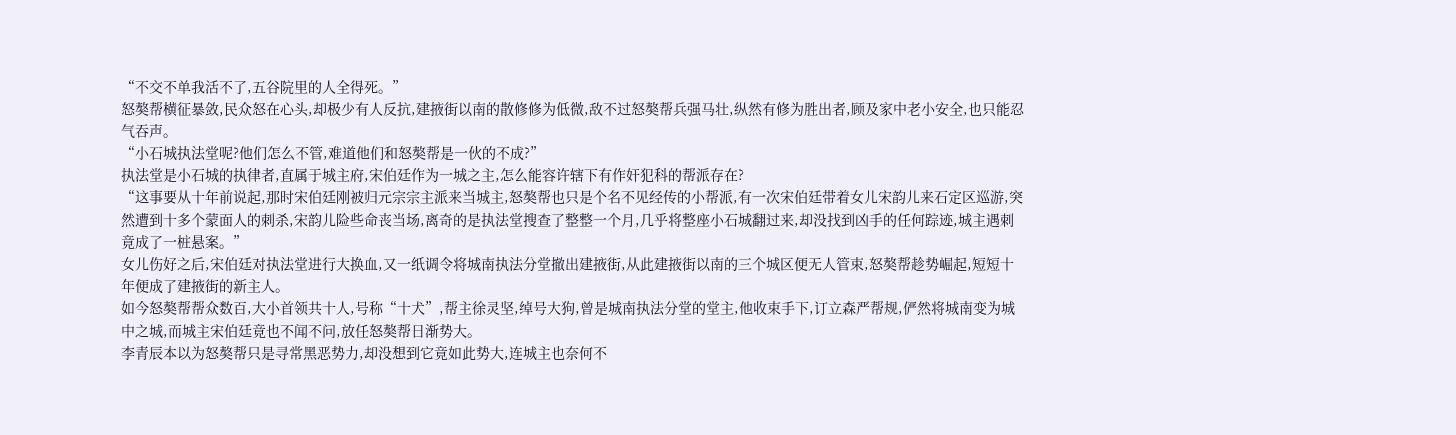“不交不单我活不了,五谷院里的人全得死。”
怒獒帮横征暴敛,民众怒在心头,却极少有人反抗,建掖街以南的散修修为低微,敌不过怒獒帮兵强马壮,纵然有修为胜出者,顾及家中老小安全,也只能忍气吞声。
“小石城执法堂呢?他们怎么不管,难道他们和怒獒帮是一伙的不成?”
执法堂是小石城的执律者,直属于城主府,宋伯廷作为一城之主,怎么能容许辖下有作奸犯科的帮派存在?
“这事要从十年前说起,那时宋伯廷刚被归元宗宗主派来当城主,怒獒帮也只是个名不见经传的小帮派,有一次宋伯廷带着女儿宋韵儿来石定区巡游,突然遭到十多个蒙面人的刺杀,宋韵儿险些命丧当场,离奇的是执法堂搜查了整整一个月,几乎将整座小石城翻过来,却没找到凶手的任何踪迹,城主遇刺竟成了一桩悬案。”
女儿伤好之后,宋伯廷对执法堂进行大换血,又一纸调令将城南执法分堂撤出建掖街,从此建掖街以南的三个城区便无人管束,怒獒帮趁势崛起,短短十年便成了建掖街的新主人。
如今怒獒帮帮众数百,大小首领共十人,号称“十犬”,帮主徐灵坚,绰号大狗,曾是城南执法分堂的堂主,他收束手下,订立森严帮规,俨然将城南变为城中之城,而城主宋伯廷竟也不闻不问,放任怒獒帮日渐势大。
李青辰本以为怒獒帮只是寻常黑恶势力,却没想到它竟如此势大,连城主也奈何不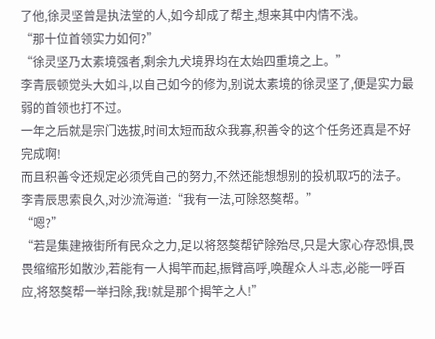了他,徐灵坚曾是执法堂的人,如今却成了帮主,想来其中内情不浅。
“那十位首领实力如何?”
“徐灵坚乃太素境强者,剩余九犬境界均在太始四重境之上。”
李青辰顿觉头大如斗,以自己如今的修为,别说太素境的徐灵坚了,便是实力最弱的首领也打不过。
一年之后就是宗门选拔,时间太短而敌众我寡,积善令的这个任务还真是不好完成啊!
而且积善令还规定必须凭自己的努力,不然还能想想别的投机取巧的法子。
李青辰思索良久,对沙流海道:“我有一法,可除怒獒帮。”
“嗯?”
“若是集建掖街所有民众之力,足以将怒獒帮铲除殆尽,只是大家心存恐惧,畏畏缩缩形如散沙,若能有一人揭竿而起,振臂高呼,唤醒众人斗志,必能一呼百应,将怒獒帮一举扫除,我!就是那个揭竿之人!”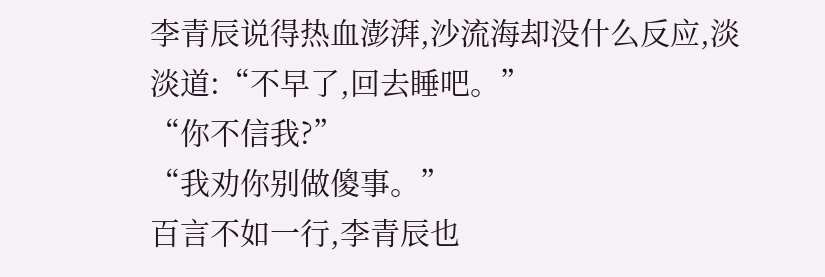李青辰说得热血澎湃,沙流海却没什么反应,淡淡道:“不早了,回去睡吧。”
“你不信我?”
“我劝你别做傻事。”
百言不如一行,李青辰也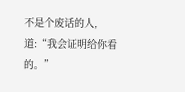不是个废话的人,道:“我会证明给你看的。”